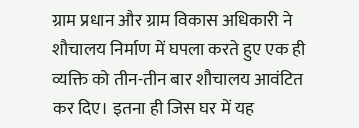ग्राम प्रधान और ग्राम विकास अधिकारी ने शौचालय निर्माण में घपला करते हुए एक ही व्यक्ति को तीन-तीन बार शौचालय आवंटित कर दिए। इतना ही जिस घर में यह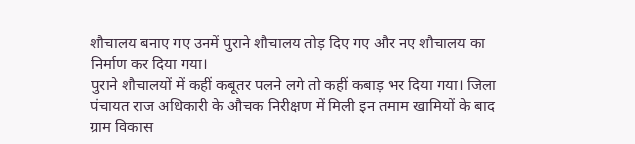शौचालय बनाए गए उनमें पुराने शौचालय तोड़ दिए गए और नए शौचालय का निर्माण कर दिया गया।
पुराने शौचालयों में कहीं कबूतर पलने लगे तो कहीं कबाड़ भर दिया गया। जिला पंचायत राज अधिकारी के औचक निरीक्षण में मिली इन तमाम खामियों के बाद ग्राम विकास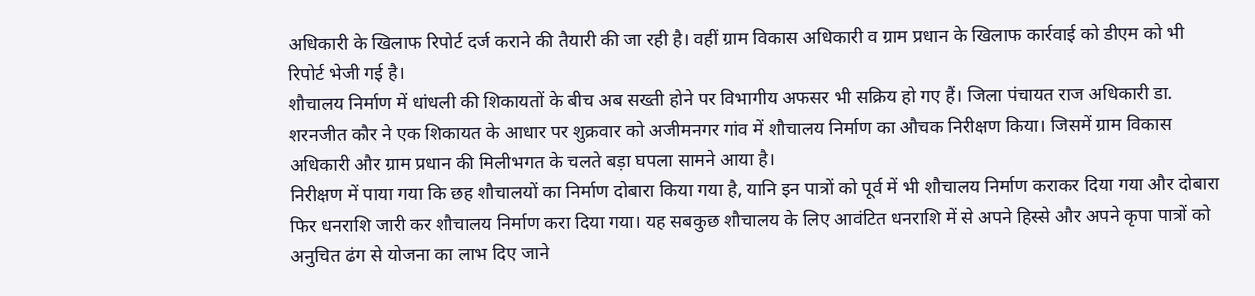अधिकारी के खिलाफ रिपोर्ट दर्ज कराने की तैयारी की जा रही है। वहीं ग्राम विकास अधिकारी व ग्राम प्रधान के खिलाफ कार्रवाई को डीएम को भी रिपोर्ट भेजी गई है।
शौचालय निर्माण में धांधली की शिकायतों के बीच अब सख्ती होने पर विभागीय अफसर भी सक्रिय हो गए हैं। जिला पंचायत राज अधिकारी डा. शरनजीत कौर ने एक शिकायत के आधार पर शुक्रवार को अजीमनगर गांव में शौचालय निर्माण का औचक निरीक्षण किया। जिसमें ग्राम विकास अधिकारी और ग्राम प्रधान की मिलीभगत के चलते बड़ा घपला सामने आया है।
निरीक्षण में पाया गया कि छह शौचालयों का निर्माण दोबारा किया गया है, यानि इन पात्रों को पूर्व में भी शौचालय निर्माण कराकर दिया गया और दोबारा फिर धनराशि जारी कर शौचालय निर्माण करा दिया गया। यह सबकुछ शौचालय के लिए आवंटित धनराशि में से अपने हिस्से और अपने कृपा पात्रों को अनुचित ढंग से योजना का लाभ दिए जाने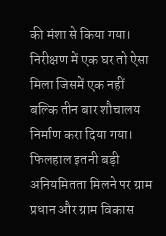की मंशा से किया गया।
निरीक्षण में एक घर तो ऐसा मिला जिसमें एक नहीं बल्कि तीन बार शौचालय निर्माण करा दिया गया। फिलहाल इतनी बड़ी अनियमितता मिलने पर ग्राम प्रधान और ग्राम विकास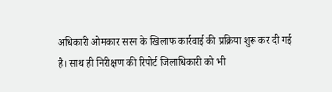अधिकारी ओमकार सरन के खिलाफ कार्रवाई की प्रक्रिया शुरू कर दी गई है। साथ ही निरीक्षण की रिपोर्ट जिलाधिकारी को भी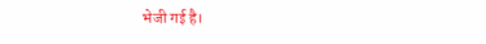भेजी गई है।